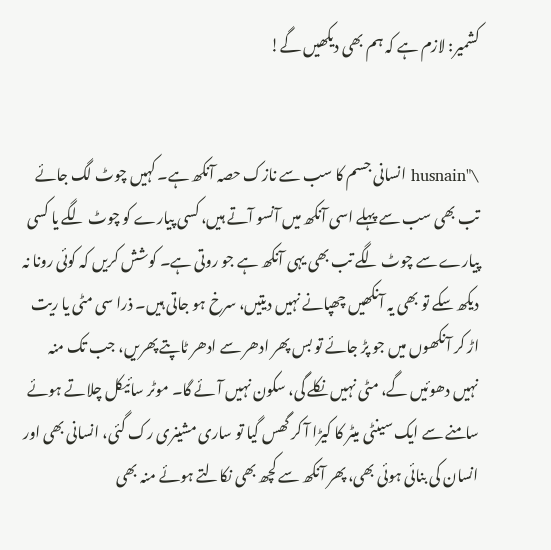کشمیر: لازم ہے کہ ہم بھی دیکھیں گے!


\"husnain انسانی جسم کا سب سے نازک حصہ آنکھ ہے۔ کہیں چوٹ لگ جائے تب بھی سب سے پہلے اسی آنکھ میں آنسو آتے ہیں، کسی پیارے کو چوٹ لگے یا کسی پیارے سے چوٹ لگے تب بھی یہی آنکھ ہے جو روتی ہے۔ کوشش کریں کہ کوئی رونا نہ دیکھ سکے تو بھی یہ آنکھیں چھپانے نہیں دیتیں، سرخ ہو جاتی ہیں۔ ذرا سی مٹی یا ریت اڑ کر آنکھوں میں جو پڑ جائے تو بس پھر ادھر سے ادھر ٹاپتے پھریں، جب تک منہ نہیں دھوئیں گے، مٹی نہیں نکلے گی، سکون نہیں آئے گا۔ موٹر سائیکل چلاتے ہوئے سامنے سے ایک سینٹی میٹر کا کیڑا آ کر گھس گیا تو ساری مشینری رک گئی، انسانی بھی اور انسان کی بنائی ہوئی بھی، پھر آنکھ سے کچھ بھی نکالتے ہوئے منہ بھی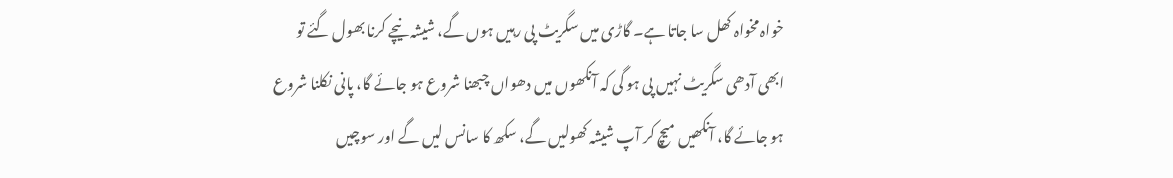خواہ مخواہ کھل سا جاتا ہے۔ گاڑی میں سگریٹ پی رہیں ہوں گے، شیشہ نیچے کرنا بھول گئے تو ابھی آدھی سگریٹ نہیں پی ہو گی کہ آنکھوں میں دھواں چبھنا شروع ہو جائے گا، پانی نکلنا شروع ہو جائے گا، آنکھیں میچ کر آپ شیشہ کھولیں گے، سکھ کا سانس لیں گے اور سوچیں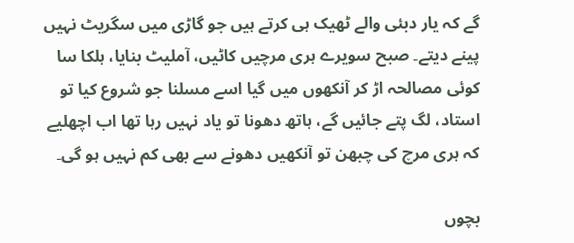گے کہ یار دبئی والے ٹھیک ہی کرتے ہیں جو گاڑی میں سگریٹ نہیں پینے دیتے۔ صبح سویرے ہری مرچیں کاٹیں، آملیٹ بنایا، ہلکا سا کوئی مصالحہ اڑ کر آنکھوں میں گیا اسے مسلنا جو شروع کیا تو استاد، لگ پتے جائیں گے، ہاتھ دھونا تو یاد نہیں رہا تھا اب اچھلیے کہ ہری مرچ کی چبھن تو آنکھیں دھونے سے بھی کم نہیں ہو گی۔

بچوں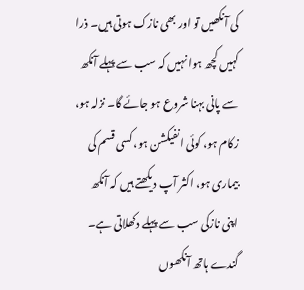کی آنکھیں تو اور بھی نازک ہوتی ہیں۔ ذرا کہیں کچھ ہوا نہیں کہ سب سے پہلے آنکھ سے پانی بہنا شروع ہو جائے گا۔ نزلہ ہو، زکام ہو، کوئی انفیکشن ہو، کسی قسم کی بیماری ہو، اکثر آپ دیکھتے ہیں کہ آنکھ اپنی نازکی سب سے پہلے دکھلاتی ہے۔ گندے ہاتھ آنکھوں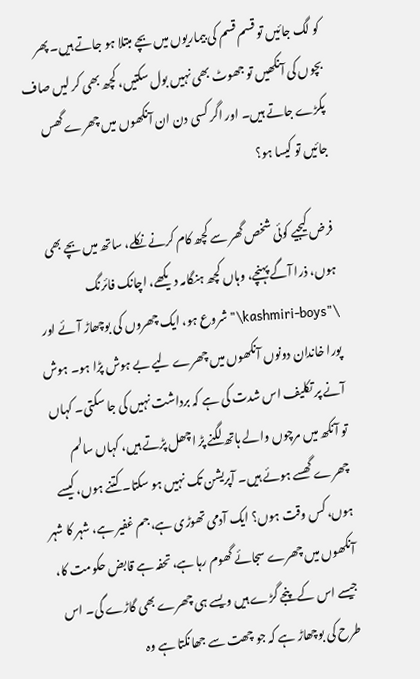کو لگ جائیں تو قسم قسم کی بیماریوں میں بچے مبتلا ہو جاتے ہیں۔ پھر بچوں کی آنکھیں تو جھوٹ بھی نہیں بول سکتیں، کچھ بھی کر لیں صاف پکڑے جاتے ہیں۔ اور اگر کسی دن ان آنکھوں میں چھرے گھس جائیں تو کیسا ہو؟

فرض کیجیے کوئی شخص گھر سے کچھ کام کرنے نکلے، ساتھ میں بچے بھی ہوں، ذرا آگے پہنچے، وہاں کچھ ہنگامہ دیکھے، اچانک فائرنگ \"kashmiri-boys\"شروع ہو، ایک چھروں کی بوچھاڑ آئے اور پورا خاندان دونوں آنکھوں میں چھرے لیے بے ہوش پڑا ہو۔ ہوش آنے پر تکلیف اس شدت کی ہے کہ برداشت نہیں کی جا سکتی۔ کہاں تو آنکھ میں مرچوں والے ہاتھ لگنے پڑ اچھل پڑتے ہیں، کہاں سالم چھرے گھسے ہوئے ہیں۔ آپریشن تک نہیں ہو سکتا۔ کتنے ہوں، کیسے ہوں، کس وقت ہوں؟ ایک آدمی تھوڑی ہے، جم غفیر ہے، شہر کا شہر آنکھوں میں چھرے سجائے گھوم رہا ہے، تحفہ ہے قابض حکومت کا، جیسے اس کے پنجے گڑے ہیں ویسے ہی چھرے بھی گاڑے گی۔ اس طرح کی بوچھاڑ ہے کہ جو چھت سے جھانکتا ہے وہ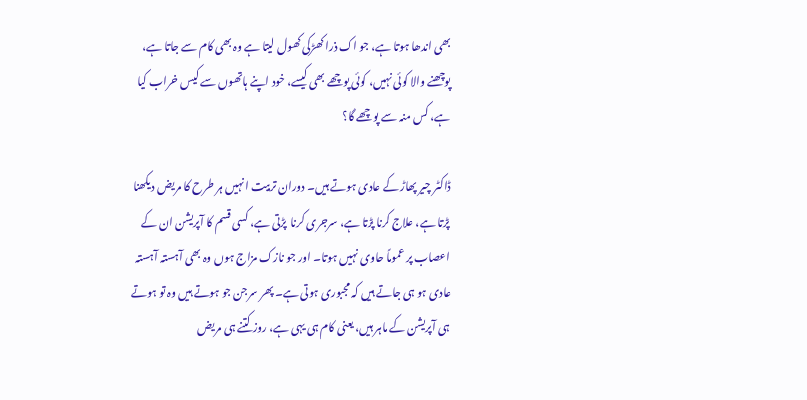بھی اندھا ہوتا ہے، جو اک ذرا کھڑکی کھول لیتا ہے وہ بھی کام سے جاتا ہے، پوچھنے والا کوئی نہیں، کوئی پوچھے بھی کیسے، خود اپنے ہاتھوں سے کیس خراب کیا ہے، کس منہ سے پوچھے گا؟

ڈاکٹر چیر پھاڑ کے عادی ہوتے ہیں۔ دوران تربیت انہیں ہر طرح کا مریض دیکھنا پڑتا ہے، علاج کرنا پڑتا ہے، سرجری کرنا  پڑتی ہے، کسی قسم کا آپریشن ان کے اعصاب پر عموماً حاوی نہیں ہوتا۔ اور جو نازک مزاج ہوں وہ بھی آہستہ آہستہ عادی ہو ہی جاتے ہیں کہ مجبوری ہوتی ہے۔ پھر سرجن جو ہوتے ہیں وہ تو ہوتے ہی آپریشن کے ماہر ہیں، یعنی کام ہی یہی ہے، روز کتنے ہی مریض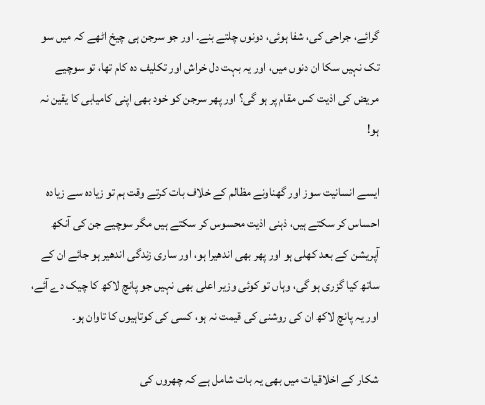گرائے، جراحی کی، شفا ہوئی، دونوں چلتے بنے۔ اور جو سرجن ہی چیخ اٹھے کہ میں سو تک نہیں سکا ان دنوں میں، اور یہ بہت دل خراش اور تکلیف دہ کام تھا، تو سوچیے مریض کی اذیت کس مقام پر ہو گی؟ اور پھر سرجن کو خود بھی اپنی کامیابی کا یقین نہ ہو!

ایسے انسانیت سوز اور گھناونے مظالم کے خلاف بات کرتے وقت ہم تو زیادہ سے زیادہ احساس کر سکتے ہیں، ذہنی اذیت محسوس کر سکتے ہیں مگر سوچیے جن کی آنکھ آپریشن کے بعد کھلی ہو اور پھر بھی اندھیرا ہو، اور ساری زندگی اندھیر ہو جائے ان کے ساتھ کیا گزری ہو گی، وہاں تو کوئی وزیر اعلی بھی نہیں جو پانچ لاکھ کا چیک دے آئے، اور یہ پانچ لاکھ ان کی روشنی کی قیمت نہ ہو، کسی کی کوتاہیوں کا تاوان ہو۔

شکار کے اخلاقیات میں بھی یہ بات شامل ہے کہ چھروں کی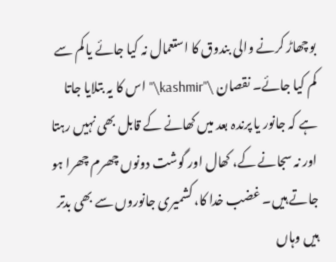بوچھاڑ کرنے والی بندوق کا استعمال نہ کیا جائے یا کم سے کم کیا جائے۔ نقصان \"kashmir\"اس کا یہ بتلایا جاتا ہے کہ جانور یا پرندہ بعد میں کھانے کے قابل بھی نہیں رہتا اور نہ سجانے کے، کھال اور گوشت دونوں چھرم چھرا ہو جاتے ہیں۔ غضب خدا کا، کشمیری جانوروں سے بھی بدتر ہیں وہاں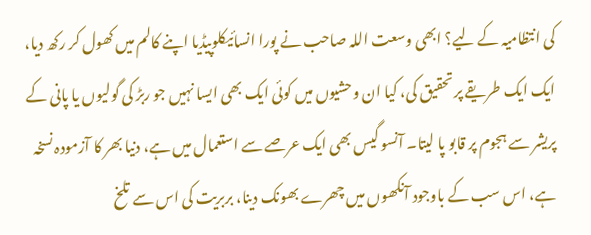کی انتظامیہ کے لیے؟ ابھی وسعت اللہ صاحب نے پورا انسائیکلوپیڈیا اپنے کالم میں کھول کر رکھ دیا، ایک ایک طریقے پر تحقیق کی، کیا ان وحشیوں میں کوئی ایک بھی ایسا نہیں جو ربڑ کی گولیوں یا پانی کے پریشر سے ہجوم پر قابو پا لیتا۔ آنسو گیس بھی ایک عرصے سے استعمال میں ہے، دنیا بھر کا آزمودہ نسخہ ہے، اس سب کے باوجود آنکھوں میں چھرے بھونک دینا، بربریت کی اس سے تلخ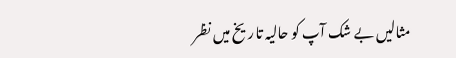مثالیں بے شک آپ کو حالیہ تاریخ میں نظر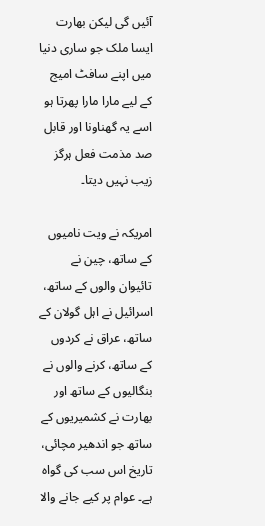آئیں گی لیکن بھارت ایسا ملک جو ساری دنیا میں اپنے سافٹ امیج کے لیے مارا مارا پھرتا ہو اسے یہ گھناونا اور قابل صد مذمت فعل ہرگز زیب نہیں دیتا۔

امریکہ نے ویت نامیوں کے ساتھ، چین نے تائیوان والوں کے ساتھ، اسرائیل نے اہل گولان کے ساتھ، عراق نے کردوں کے ساتھ، کرنے والوں نے بنگالیوں کے ساتھ اور بھارت نے کشمیریوں کے ساتھ جو اندھیر مچائی، تاریخ اس سب کی گواہ ہے۔ عوام پر کیے جانے والا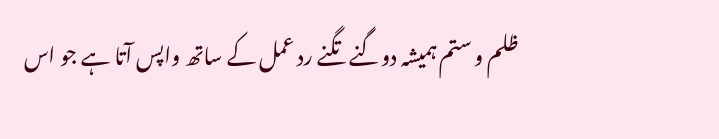ظلم و ستم ہمیشہ دوگنے تگنے رد عمل کے ساتھ واپس آتا ہے جو اس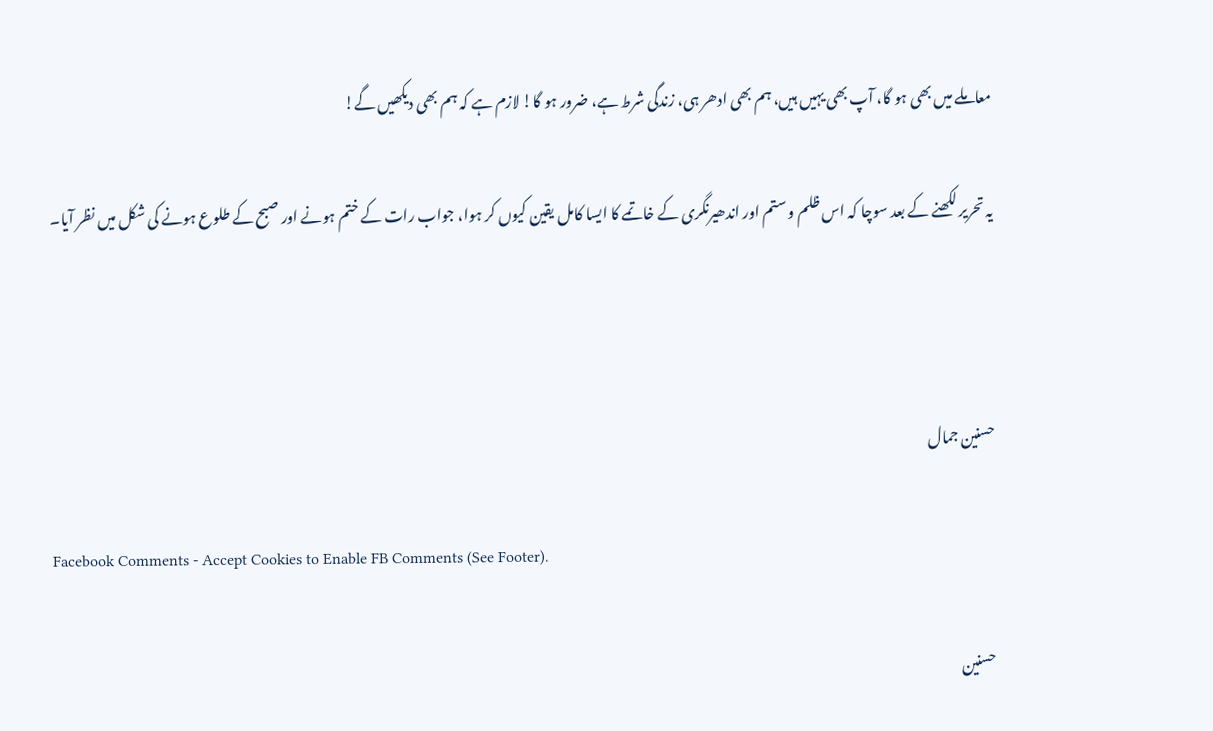معاملے میں بھی ہو گا، آپ بھی یہیں ہیں، ہم بھی ادھر ہی، زندگی شرط ہے، ضرور ہو گا! لازم ہے کہ ہم بھی دیکھیں گے!

یہ تحریر لکھنے کے بعد سوچا کہ اس ظلم و ستم اور اندھیرنگری کے خاتمے کا ایسا کامل یقین کیوں کر ہوا، جواب رات کے ختم ہونے اور صبح کے طلوع ہونے کی شکل میں نظر آیا۔



حسنین جمال

Facebook Comments - Accept Cookies to Enable FB Comments (See Footer).

حسنین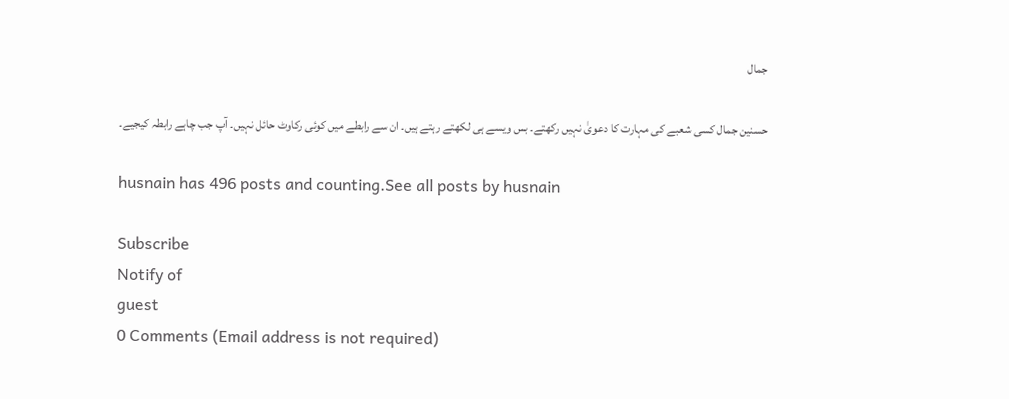جمال

حسنین جمال کسی شعبے کی مہارت کا دعویٰ نہیں رکھتے۔ بس ویسے ہی لکھتے رہتے ہیں۔ ان سے رابطے میں کوئی رکاوٹ حائل نہیں۔ آپ جب چاہے رابطہ کیجیے۔

husnain has 496 posts and counting.See all posts by husnain

Subscribe
Notify of
guest
0 Comments (Email address is not required)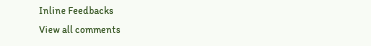Inline Feedbacks
View all comments